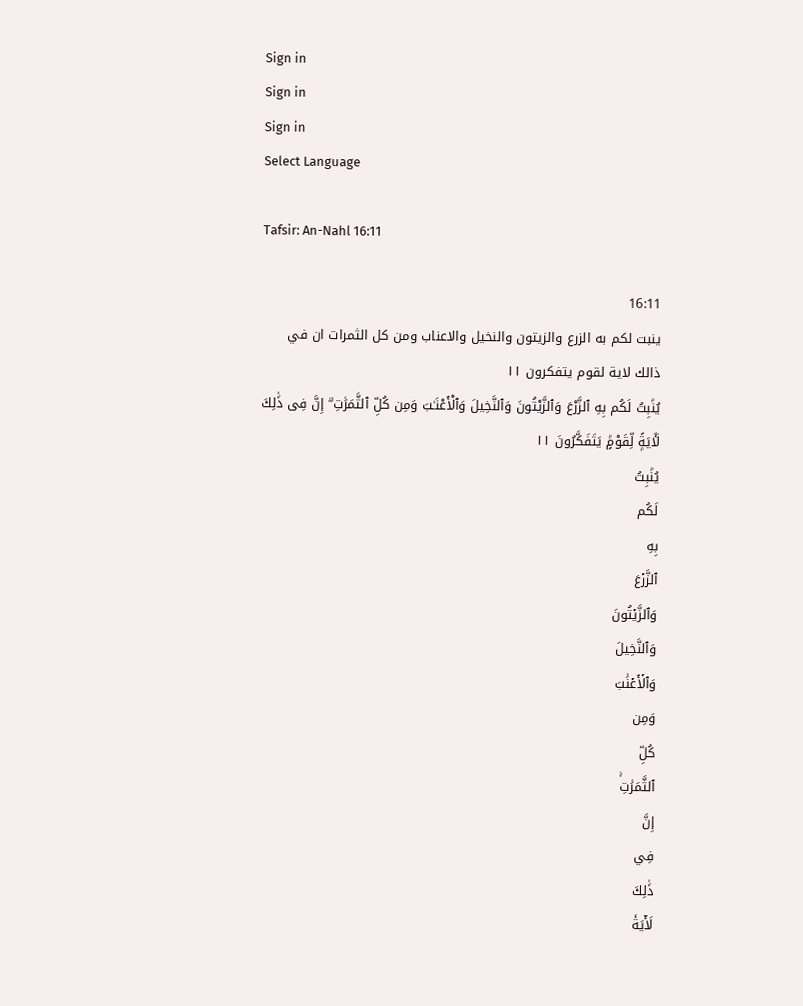Sign in
Sign in
Sign in
Select Language

Tafsir: An-Nahl 16:11

16:11
ينبت لكم به الزرع والزيتون والنخيل والاعناب ومن كل الثمرات ان في ذالك لاية لقوم يتفكرون ١١
يُنۢبِتُ لَكُم بِهِ ٱلزَّرْعَ وَٱلزَّيْتُونَ وَٱلنَّخِيلَ وَٱلْأَعْنَـٰبَ وَمِن كُلِّ ٱلثَّمَرَٰتِ ۗ إِنَّ فِى ذَٰلِكَ لَـَٔايَةًۭ لِّقَوْمٍۢ يَتَفَكَّرُونَ ١١
يُنۢبِتُ
لَكُم
بِهِ
ٱلزَّرۡعَ
وَٱلزَّيۡتُونَ
وَٱلنَّخِيلَ
وَٱلۡأَعۡنَٰبَ
وَمِن
كُلِّ
ٱلثَّمَرَٰتِۚ
إِنَّ
فِي
ذَٰلِكَ
لَأٓيَةٗ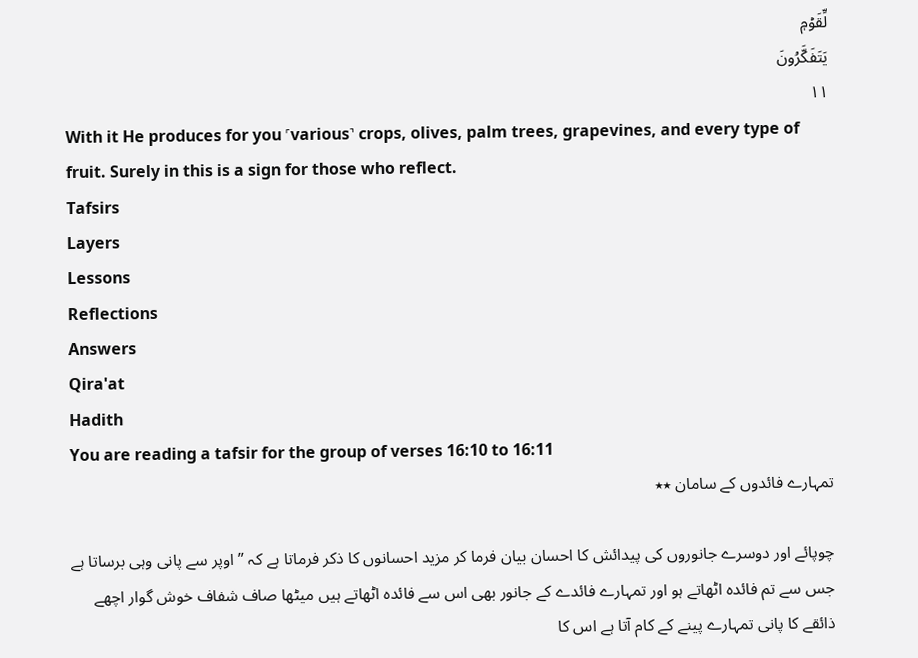لِّقَوۡمٖ
يَتَفَكَّرُونَ
١١
With it He produces for you ˹various˺ crops, olives, palm trees, grapevines, and every type of fruit. Surely in this is a sign for those who reflect.
Tafsirs
Layers
Lessons
Reflections
Answers
Qira'at
Hadith
You are reading a tafsir for the group of verses 16:10 to 16:11
تمہارے فائدوں کے سامان ٭٭

چوپائے اور دوسرے جانوروں کی پیدائش کا احسان بیان فرما کر مزید احسانوں کا ذکر فرماتا ہے کہ ” اوپر سے پانی وہی برساتا ہے جس سے تم فائدہ اٹھاتے ہو اور تمہارے فائدے کے جانور بھی اس سے فائدہ اٹھاتے ہیں میٹھا صاف شفاف خوش گوار اچھے ذائقے کا پانی تمہارے پینے کے کام آتا ہے اس کا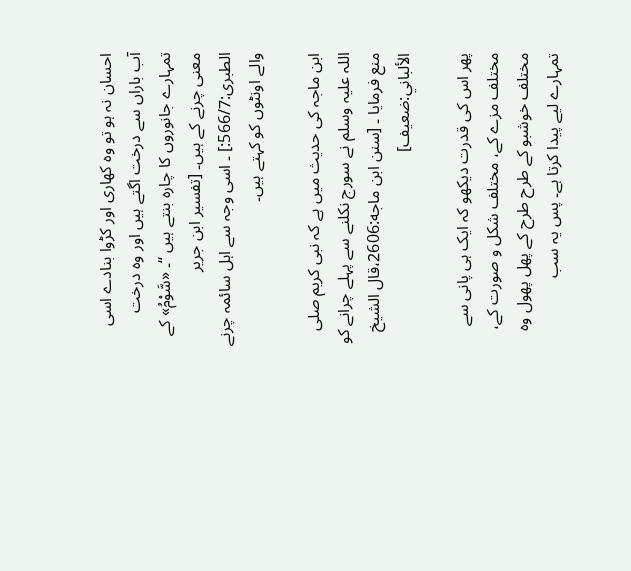احسان نہ ہو تو وہ کھاری اور کڑوا بنادے اسی آب باراں سے درخت اگتے ہیں اور وہ درخت تمہارے جانوروں کا چارہ بنتے ہیں “۔ «سَّوْمُ» کے معنی چرنے کے ہیں۔ [تفسیر ابن جریر الطبری:566/7:] ۔ اسی وجہ سے اہل سائمہ چرنے والے اونٹوں کو کہتے ہیں۔

ابن ماجہ کی حدیث میں ہے کہ نبی کریم صلی اللہ علیہ وسلم نے سورج نکلنے سے پہلے چرانے کو منع فرمایا ۔ [سنن ابن ماجه:2606،قال الشيخ الألباني:ضعیف]

پھر اس کی قدرت دیکھو کہ ایک ہی پانی سے مختلف مزے کے، مختلف شکل و صورت کے، مختلف خوشبو کے طرح طرح کے پھل پھول وہ تمہارے لیے پیدا کرتا ہے۔ پس یہ سب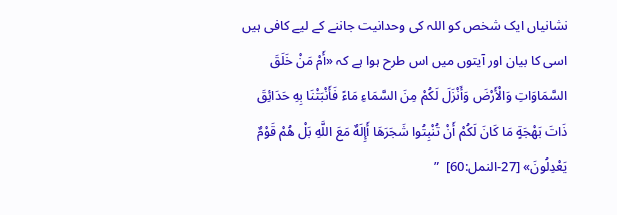نشانیاں ایک شخص کو اللہ کی وحدانیت جاننے کے لیے کافی ہیں اسی کا بیان اور آیتوں میں اس طرح ہوا ہے کہ «أَمْ مَنْ خَلَقَ السَّمَاوَاتِ وَالْأَرْضَ وَأَنْزَلَ لَكُمْ مِنَ السَّمَاءِ مَاءً فَأَنْبَتْنَا بِهِ حَدَائِقَ ذَاتَ بَهْجَةٍ مَا كَانَ لَكُمْ أَنْ تُنْبِتُوا شَجَرَهَا أَإِلَهٌ مَعَ اللَّهِ بَلْ هُمْ قَوْمٌ يَعْدِلُونَ» [27-النمل:60]  ”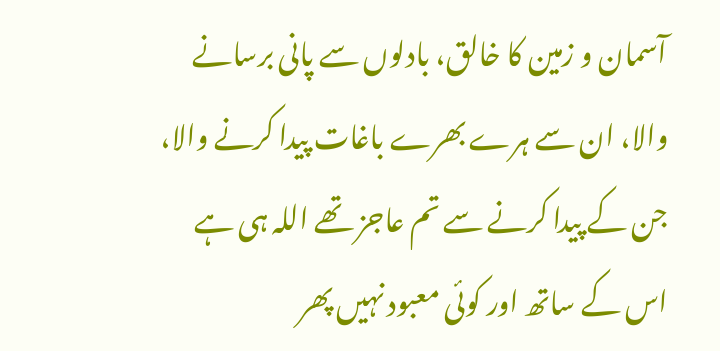آسمان و زمین کا خالق، بادلوں سے پانی برسانے والا، ان سے ہرے بھرے باغات پیدا کرنے والا، جن کے پیدا کرنے سے تم عاجز تھے اللہ ہی ہے اس کے ساتھ اور کوئی معبود نہیں پھر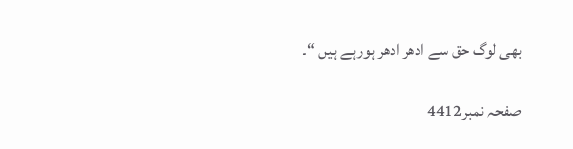بھی لوگ حق سے ادھر ادھر ہورہے ہیں “۔

صفحہ نمبر4412